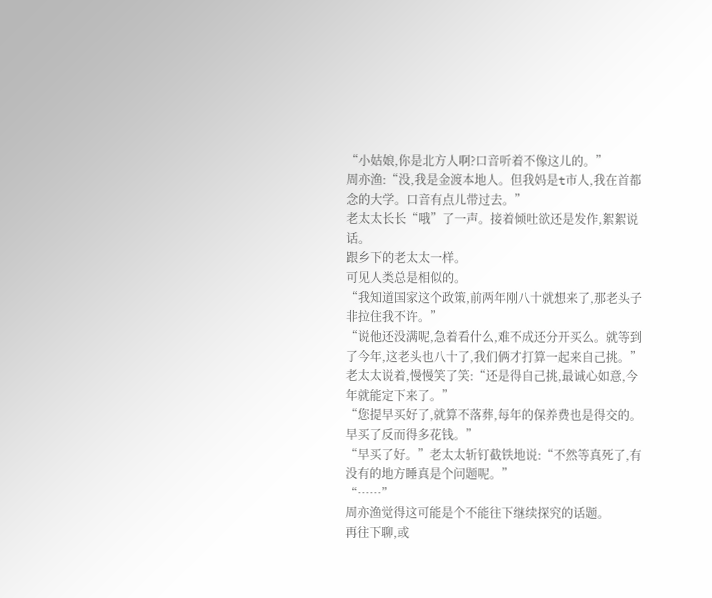“小姑娘,你是北方人啊?口音听着不像这儿的。”
周亦渔:“没,我是金渡本地人。但我妈是t市人,我在首都念的大学。口音有点儿带过去。”
老太太长长“哦”了一声。接着倾吐欲还是发作,絮絮说话。
跟乡下的老太太一样。
可见人类总是相似的。
“我知道国家这个政策,前两年刚八十就想来了,那老头子非拉住我不许。”
“说他还没满呢,急着看什么,难不成还分开买么。就等到了今年,这老头也八十了,我们俩才打算一起来自己挑。”
老太太说着,慢慢笑了笑:“还是得自己挑,最诚心如意,今年就能定下来了。”
“您提早买好了,就算不落葬,每年的保养费也是得交的。早买了反而得多花钱。”
“早买了好。”老太太斩钉截铁地说:“不然等真死了,有没有的地方睡真是个问题呢。”
“……”
周亦渔觉得这可能是个不能往下继续探究的话题。
再往下聊,或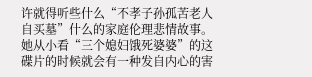许就得听些什么“不孝子孙孤苦老人自买墓”什么的家庭伦理悲情故事。
她从小看“三个媳妇饿死婆婆”的这碟片的时候就会有一种发自内心的害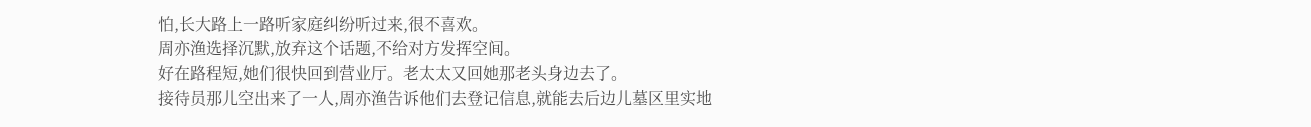怕,长大路上一路听家庭纠纷听过来,很不喜欢。
周亦渔选择沉默,放弃这个话题,不给对方发挥空间。
好在路程短,她们很快回到营业厅。老太太又回她那老头身边去了。
接待员那儿空出来了一人,周亦渔告诉他们去登记信息,就能去后边儿墓区里实地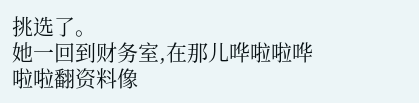挑选了。
她一回到财务室,在那儿哗啦啦哗啦啦翻资料像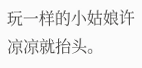玩一样的小姑娘许凉凉就抬头。